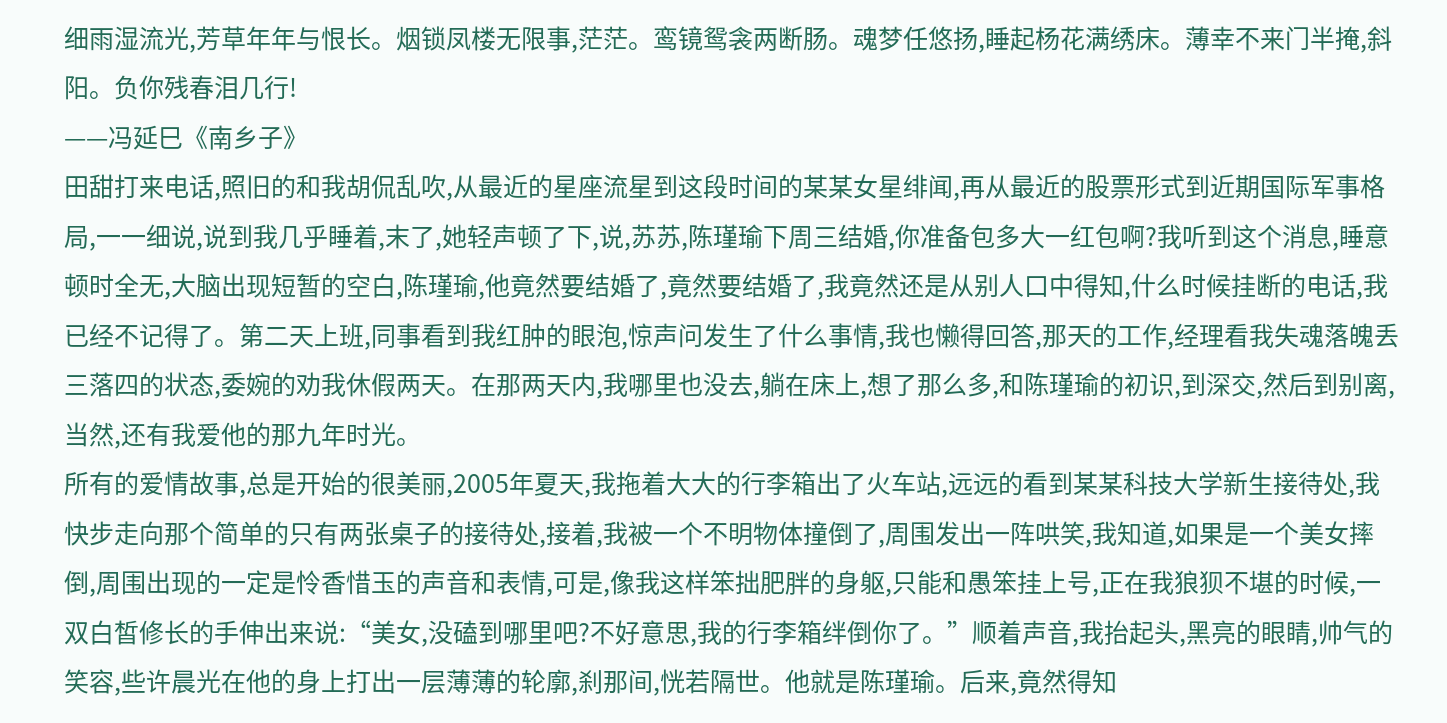细雨湿流光,芳草年年与恨长。烟锁凤楼无限事,茫茫。鸾镜鸳衾两断肠。魂梦任悠扬,睡起杨花满绣床。薄幸不来门半掩,斜阳。负你残春泪几行!
——冯延巳《南乡子》
田甜打来电话,照旧的和我胡侃乱吹,从最近的星座流星到这段时间的某某女星绯闻,再从最近的股票形式到近期国际军事格局,一一细说,说到我几乎睡着,末了,她轻声顿了下,说,苏苏,陈瑾瑜下周三结婚,你准备包多大一红包啊?我听到这个消息,睡意顿时全无,大脑出现短暂的空白,陈瑾瑜,他竟然要结婚了,竟然要结婚了,我竟然还是从别人口中得知,什么时候挂断的电话,我已经不记得了。第二天上班,同事看到我红肿的眼泡,惊声问发生了什么事情,我也懒得回答,那天的工作,经理看我失魂落魄丢三落四的状态,委婉的劝我休假两天。在那两天内,我哪里也没去,躺在床上,想了那么多,和陈瑾瑜的初识,到深交,然后到别离,当然,还有我爱他的那九年时光。
所有的爱情故事,总是开始的很美丽,2005年夏天,我拖着大大的行李箱出了火车站,远远的看到某某科技大学新生接待处,我快步走向那个简单的只有两张桌子的接待处,接着,我被一个不明物体撞倒了,周围发出一阵哄笑,我知道,如果是一个美女摔倒,周围出现的一定是怜香惜玉的声音和表情,可是,像我这样笨拙肥胖的身躯,只能和愚笨挂上号,正在我狼狈不堪的时候,一双白皙修长的手伸出来说:“美女,没磕到哪里吧?不好意思,我的行李箱绊倒你了。”顺着声音,我抬起头,黑亮的眼睛,帅气的笑容,些许晨光在他的身上打出一层薄薄的轮廓,刹那间,恍若隔世。他就是陈瑾瑜。后来,竟然得知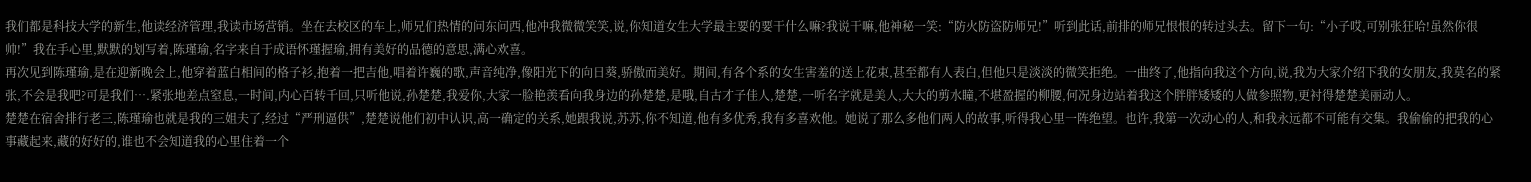我们都是科技大学的新生,他读经济管理,我读市场营销。坐在去校区的车上,师兄们热情的问东问西,他冲我微微笑笑,说,你知道女生大学最主要的要干什么嘛?我说干嘛,他神秘一笑:“防火防盗防师兄!”听到此话,前排的师兄恨恨的转过头去。留下一句:“小子哎,可别张狂哈!虽然你很帅!”我在手心里,默默的划写着,陈瑾瑜,名字来自于成语怀瑾握瑜,拥有美好的品德的意思,满心欢喜。
再次见到陈瑾瑜,是在迎新晚会上,他穿着蓝白相间的格子衫,抱着一把吉他,唱着许巍的歌,声音纯净,像阳光下的向日葵,骄傲而美好。期间,有各个系的女生害羞的送上花束,甚至都有人表白,但他只是淡淡的微笑拒绝。一曲终了,他指向我这个方向,说,我为大家介绍下我的女朋友,我莫名的紧张,不会是我吧?可是我们….紧张地差点窒息,一时间,内心百转千回,只听他说,孙楚楚,我爱你,大家一脸艳羡看向我身边的孙楚楚,是哦,自古才子佳人,楚楚,一听名字就是美人,大大的剪水瞳,不堪盈握的柳腰,何况身边站着我这个胖胖矮矮的人做参照物,更衬得楚楚美丽动人。
楚楚在宿舍排行老三,陈瑾瑜也就是我的三姐夫了,经过“严刑逼供”,楚楚说他们初中认识,高一确定的关系,她跟我说,苏苏,你不知道,他有多优秀,我有多喜欢他。她说了那么多他们两人的故事,听得我心里一阵绝望。也许,我第一次动心的人,和我永远都不可能有交集。我偷偷的把我的心事藏起来,藏的好好的,谁也不会知道我的心里住着一个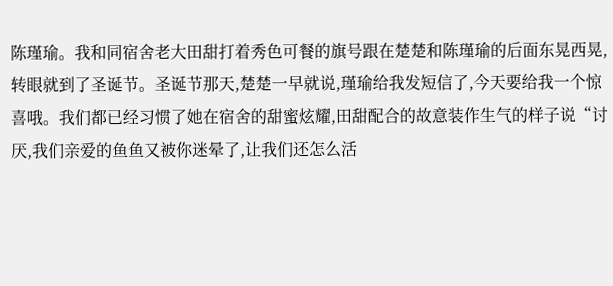陈瑾瑜。我和同宿舍老大田甜打着秀色可餐的旗号跟在楚楚和陈瑾瑜的后面东晃西晃,转眼就到了圣诞节。圣诞节那天,楚楚一早就说,瑾瑜给我发短信了,今天要给我一个惊喜哦。我们都已经习惯了她在宿舍的甜蜜炫耀,田甜配合的故意装作生气的样子说“讨厌,我们亲爱的鱼鱼又被你迷晕了,让我们还怎么活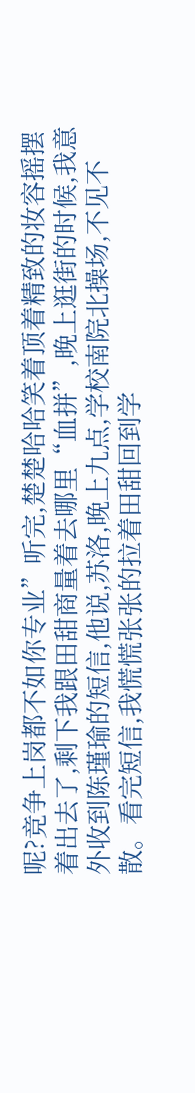呢?竞争上岗都不如你专业”听完,楚楚哈哈笑着顶着精致的妆容摇摆着出去了,剩下我跟田甜商量着去哪里“血拼”,晚上逛街的时候,我意外收到陈瑾瑜的短信,他说,苏洛,晚上九点,学校南院北操场,不见不散。看完短信,我慌慌张张的拉着田甜回到学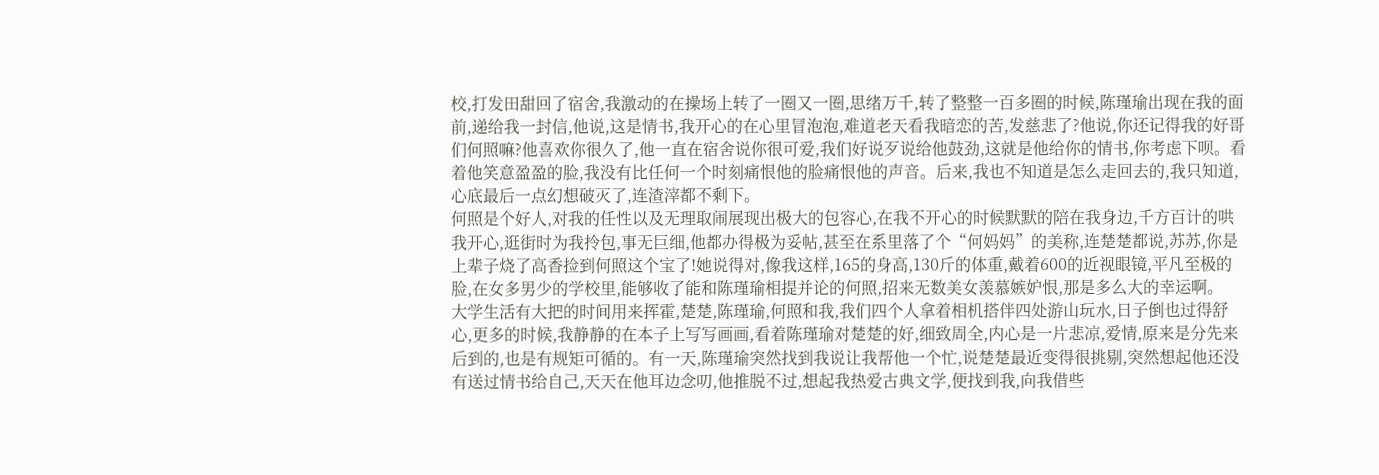校,打发田甜回了宿舍,我激动的在操场上转了一圈又一圈,思绪万千,转了整整一百多圈的时候,陈瑾瑜出现在我的面前,递给我一封信,他说,这是情书,我开心的在心里冒泡泡,难道老天看我暗恋的苦,发慈悲了?他说,你还记得我的好哥们何照嘛?他喜欢你很久了,他一直在宿舍说你很可爱,我们好说歹说给他鼓劲,这就是他给你的情书,你考虑下呗。看着他笑意盈盈的脸,我没有比任何一个时刻痛恨他的脸痛恨他的声音。后来,我也不知道是怎么走回去的,我只知道,心底最后一点幻想破灭了,连渣滓都不剩下。
何照是个好人,对我的任性以及无理取闹展现出极大的包容心,在我不开心的时候默默的陪在我身边,千方百计的哄我开心,逛街时为我拎包,事无巨细,他都办得极为妥帖,甚至在系里落了个“何妈妈”的美称,连楚楚都说,苏苏,你是上辈子烧了高香捡到何照这个宝了!她说得对,像我这样,165的身高,130斤的体重,戴着600的近视眼镜,平凡至极的脸,在女多男少的学校里,能够收了能和陈瑾瑜相提并论的何照,招来无数美女羡慕嫉妒恨,那是多么大的幸运啊。
大学生活有大把的时间用来挥霍,楚楚,陈瑾瑜,何照和我,我们四个人拿着相机搭伴四处游山玩水,日子倒也过得舒心,更多的时候,我静静的在本子上写写画画,看着陈瑾瑜对楚楚的好,细致周全,内心是一片悲凉,爱情,原来是分先来后到的,也是有规矩可循的。有一天,陈瑾瑜突然找到我说让我帮他一个忙,说楚楚最近变得很挑剔,突然想起他还没有送过情书给自己,天天在他耳边念叨,他推脱不过,想起我热爱古典文学,便找到我,向我借些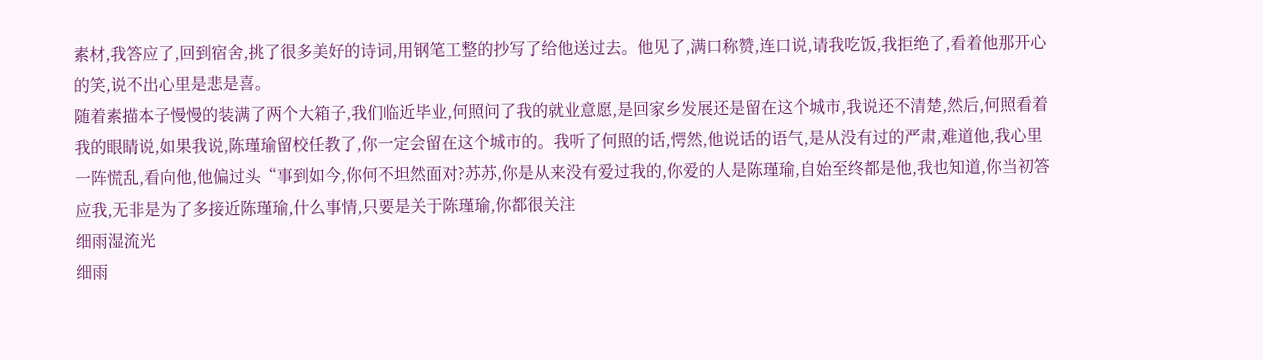素材,我答应了,回到宿舍,挑了很多美好的诗词,用钢笔工整的抄写了给他送过去。他见了,满口称赞,连口说,请我吃饭,我拒绝了,看着他那开心的笑,说不出心里是悲是喜。
随着素描本子慢慢的装满了两个大箱子,我们临近毕业,何照问了我的就业意愿,是回家乡发展还是留在这个城市,我说还不清楚,然后,何照看着我的眼睛说,如果我说,陈瑾瑜留校任教了,你一定会留在这个城市的。我听了何照的话,愕然,他说话的语气,是从没有过的严肃,难道他,我心里一阵慌乱,看向他,他偏过头“事到如今,你何不坦然面对?苏苏,你是从来没有爱过我的,你爱的人是陈瑾瑜,自始至终都是他,我也知道,你当初答应我,无非是为了多接近陈瑾瑜,什么事情,只要是关于陈瑾瑜,你都很关注
细雨湿流光
细雨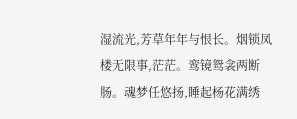湿流光,芳草年年与恨长。烟锁凤楼无限事,茫茫。鸾镜鸳衾两断肠。魂梦任悠扬,睡起杨花满绣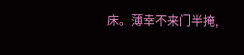床。薄幸不来门半掩,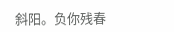斜阳。负你残春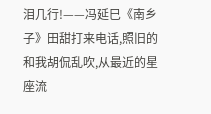泪几行!——冯延巳《南乡子》田甜打来电话,照旧的和我胡侃乱吹,从最近的星座流